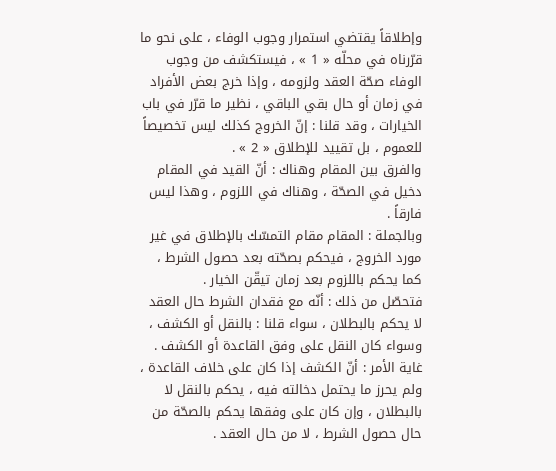وإطلاقاً يقتضي استمرار وجوب الوفاء ، على نحو ما قرّرناه في محلّه « 1 » ، فيستكشف من وجوب الوفاء صحّة العقد ولزومه ، وإذا خرج بعض الأفراد في زمان أو حال بقي الباقي ، نظير ما قرّر في باب الخيارات ، وقد قلنا : إنّ الخروج كذلك ليس تخصيصاً للعموم ، بل تقييد للإطلاق « 2 » .
والفرق بين المقام وهناك : أنّ القيد في المقام دخيل في الصحّة ، وهناك في اللزوم ، وهذا ليس فارقاً .
وبالجملة : المقام مقام التمسّك بالإطلاق في غير مورد الخروج ، فيحكم بصحّته بعد حصول الشرط ، كما يحكم باللزوم بعد زمان تيقّن الخيار .
فتحصّل من ذلك : أنّه مع فقدان الشرط حال العقد لا يحكم بالبطلان ، سواء قلنا : بالنقل أو الكشف ، وسواء كان النقل على وفق القاعدة أو الكشف .
غاية الأمر : أنّ الكشف إذا كان على خلاف القاعدة ، ولم يحرز ما يحتمل دخالته فيه ، يحكم بالنقل لا بالبطلان ، وإن كان على وفقها يحكم بالصحّة من حال حصول الشرط ، لا من حال العقد .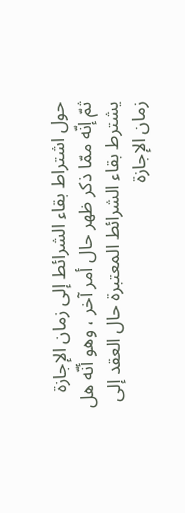حول اشتراط بقاء الشرائط إلى زمان الإجازة
ثمّ إنّه ممّا ذكر ظهر حال أمر آخر ، وهو أنّه هل يشترط بقاء الشرائط المعتبرة حال العقد إلى زمان الإجازة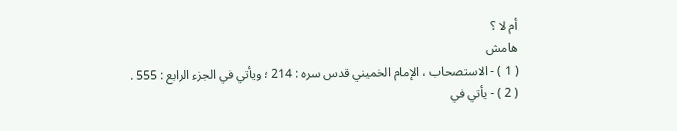أم لا ؟
هامش
( 1 ) - الاستصحاب ، الإمام الخميني قدس سره : 214 ؛ ويأتي في الجزء الرابع : 555 .
( 2 ) - يأتي في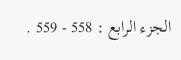الجزء الرابع : 558 - 559 .